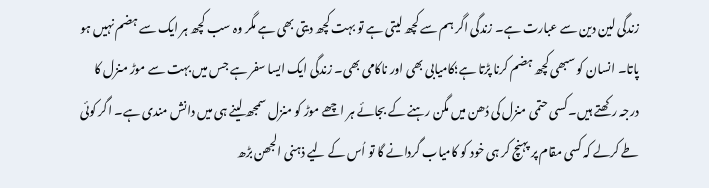زندگی لین دین سے عبارت ہے۔ زندگی اگر ہم سے کچھ لیتی ہے تو بہت کچھ دیتی بھی ہے مگر وہ سب کچھ ہر ایک سے ہضم نہیں ہو پاتا۔ انسان کو سبھی کچھ ہضم کرنا پڑتا ہے؛کامیابی بھی اور ناکامی بھی۔ زندگی ایک ایسا سفر ہے جس میں بہت سے موڑ منزل کا درجہ رکھتے ہیں۔ کسی حتمی منزل کی دُھن میں مگن رہنے کے بجائے ہر اچھے موڑ کو منزل سمجھ لینے ہی میں دانش مندی ہے۔ اگر کوئی طے کرلے کہ کسی مقام پر پہنچ کر ہی خود کو کامیاب گردانے گا تو اُس کے لیے ذہنی الجھن بڑھ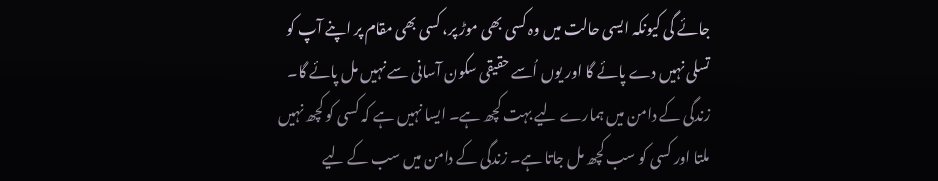جائے گی کیونکہ ایسی حالت میں وہ کسی بھی موڑ پر، کسی بھی مقام پر اپنے آپ کو تسلی نہیں دے پائے گا اور یوں اُسے حقیقی سکون آسانی سے نہیں مل پائے گا۔ زندگی کے دامن میں ہمارے لیے بہت کچھ ہے۔ ایسا نہیں ہے کہ کسی کو کچھ نہیں ملتا اور کسی کو سب کچھ مل جاتا ہے۔ زندگی کے دامن میں سب کے لیے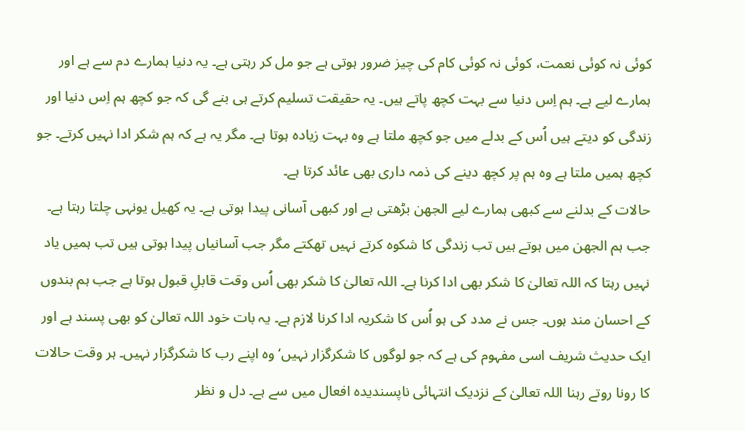کوئی نہ کوئی نعمت، کوئی نہ کوئی کام کی چیز ضرور ہوتی ہے جو مل کر رہتی ہے۔ یہ دنیا ہمارے دم سے ہے اور ہمارے لیے ہے۔ ہم اِس دنیا سے بہت کچھ پاتے ہیں۔ یہ حقیقت تسلیم کرتے ہی بنے گی کہ جو کچھ ہم اِس دنیا اور زندگی کو دیتے ہیں اُس کے بدلے میں جو کچھ ملتا ہے وہ بہت زیادہ ہوتا ہے۔ مگر یہ ہے کہ ہم شکر ادا نہیں کرتے۔ جو کچھ ہمیں ملتا ہے وہ ہم پر کچھ دینے کی ذمہ داری بھی عائد کرتا ہے۔
حالات کے بدلنے سے کبھی ہمارے لیے الجھن بڑھتی ہے اور کبھی آسانی پیدا ہوتی ہے۔ یہ کھیل یونہی چلتا رہتا ہے۔ جب ہم الجھن میں ہوتے ہیں تب زندگی کا شکوہ کرتے نہیں تھکتے مگر جب آسانیاں پیدا ہوتی ہیں تب ہمیں یاد نہیں رہتا کہ اللہ تعالیٰ کا شکر بھی ادا کرنا ہے۔ اللہ تعالیٰ کا شکر بھی اُس وقت قابلِ قبول ہوتا ہے جب ہم بندوں کے احسان مند ہوں۔ جس نے مدد کی ہو اُس کا شکریہ ادا کرنا لازم ہے۔ یہ بات خود اللہ تعالیٰ کو بھی پسند ہے اور ایک حدیث شریف اسی مفہوم کی ہے کہ جو لوگوں کا شکرگزار نہیں‘ وہ اپنے رب کا شکرگزار نہیں۔ ہر وقت حالات کا رونا روتے رہنا اللہ تعالیٰ کے نزدیک انتہائی ناپسندیدہ افعال میں سے ہے۔ دل و نظر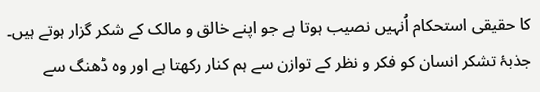کا حقیقی استحکام اُنہیں نصیب ہوتا ہے جو اپنے خالق و مالک کے شکر گزار ہوتے ہیں۔ جذبۂ تشکر انسان کو فکر و نظر کے توازن سے ہم کنار رکھتا ہے اور وہ ڈھنگ سے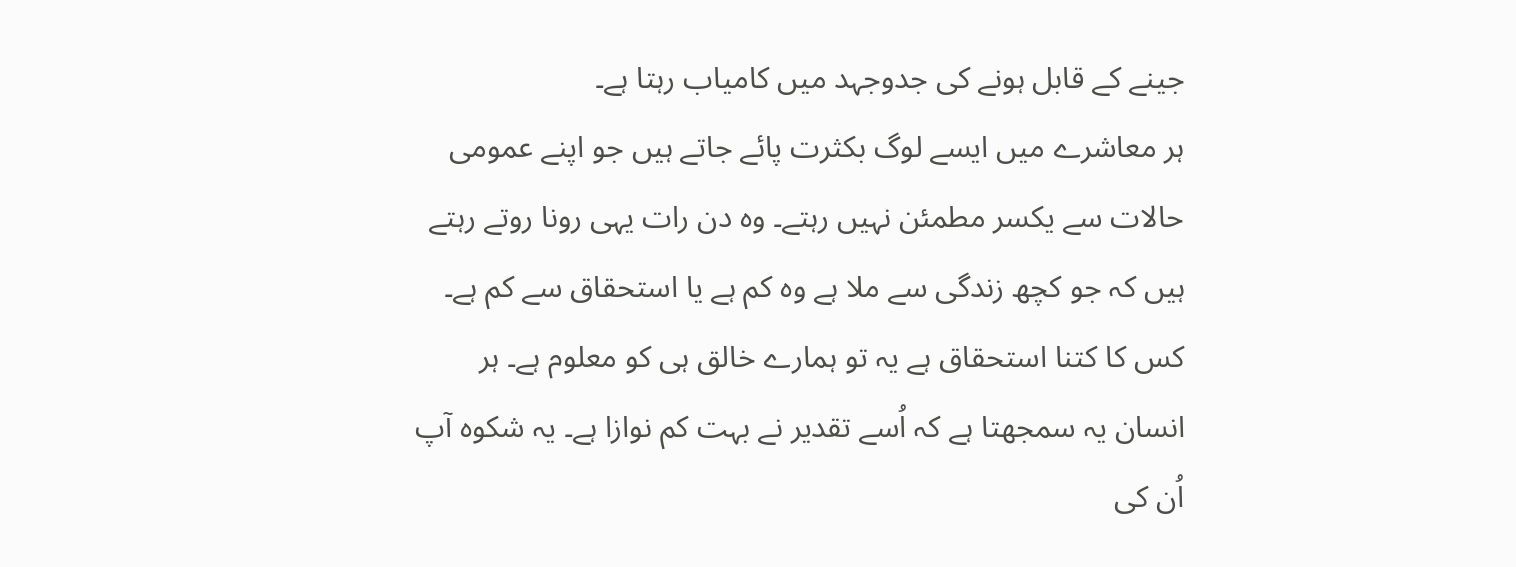جینے کے قابل ہونے کی جدوجہد میں کامیاب رہتا ہے۔
ہر معاشرے میں ایسے لوگ بکثرت پائے جاتے ہیں جو اپنے عمومی حالات سے یکسر مطمئن نہیں رہتے۔ وہ دن رات یہی رونا روتے رہتے ہیں کہ جو کچھ زندگی سے ملا ہے وہ کم ہے یا استحقاق سے کم ہے۔ کس کا کتنا استحقاق ہے یہ تو ہمارے خالق ہی کو معلوم ہے۔ ہر انسان یہ سمجھتا ہے کہ اُسے تقدیر نے بہت کم نوازا ہے۔ یہ شکوہ آپ اُن کی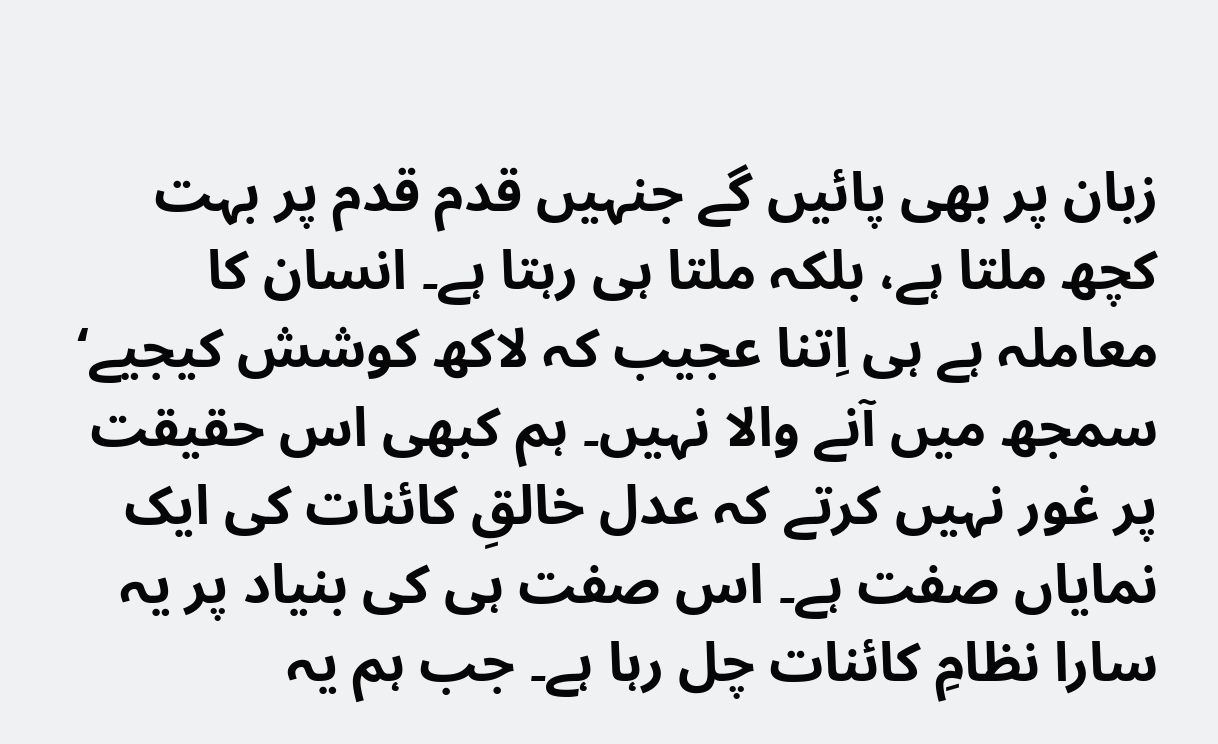زبان پر بھی پائیں گے جنہیں قدم قدم پر بہت کچھ ملتا ہے، بلکہ ملتا ہی رہتا ہے۔ انسان کا معاملہ ہے ہی اِتنا عجیب کہ لاکھ کوشش کیجیے‘ سمجھ میں آنے والا نہیں۔ ہم کبھی اس حقیقت پر غور نہیں کرتے کہ عدل خالقِ کائنات کی ایک نمایاں صفت ہے۔ اس صفت ہی کی بنیاد پر یہ سارا نظامِ کائنات چل رہا ہے۔ جب ہم یہ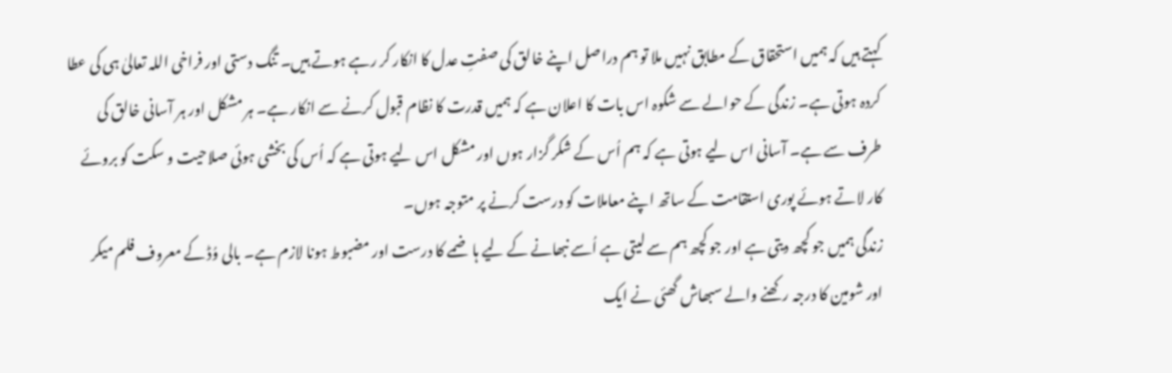کہتے ہیں کہ ہمیں استحقاق کے مطابق نہیں ملا تو ہم دراصل اپنے خالق کی صفتِ عدل کا انکار کر رہے ہوتے ہیں۔ تنگ دستی اور فراخی اللہ تعالیٰ ہی کی عطا کردہ ہوتی ہے۔ زندگی کے حوالے سے شکوہ اس بات کا اعلان ہے کہ ہمیں قدرت کا نظام قبول کرنے سے انکار ہے۔ ہر مشکل اور ہر آسانی خالق کی طرف سے ہے۔ آسانی اس لیے ہوتی ہے کہ ہم اُس کے شکر گزار ہوں اور مشکل اس لیے ہوتی ہے کہ اُس کی بخشی ہوئی صلاحیت و سکت کو بروئے کار لاتے ہوئے پوری استقامت کے ساتھ اپنے معاملات کو درست کرنے پر متوجہ ہوں۔
زندگی ہمیں جو کچھ دیتی ہے اور جو کچھ ہم سے لیتی ہے اُسے نبھانے کے لیے ہاضمے کا درست اور مضبوط ہونا لازم ہے۔ بالی وُڈ کے معروف فلم میکر اور شومین کا درجہ رکھنے والے سبھاش گھئی نے ایک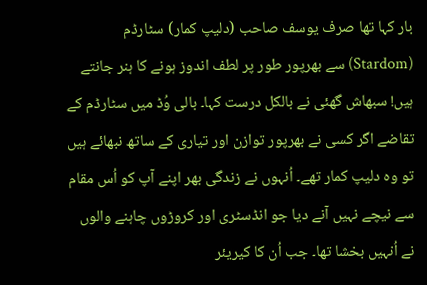بار کہا تھا صرف یوسف صاحب (دلیپ کمار) سٹارڈم (Stardom) سے بھرپور طور پر لطف اندوز ہونے کا ہنر جانتے ہیں! سبھاش گھئی نے بالکل درست کہا۔ بالی وُڈ میں سٹارڈم کے تقاضے اگر کسی نے بھرپور توازن اور تیاری کے ساتھ نبھائے ہیں تو وہ دلیپ کمار تھے۔ اُنہوں نے زندگی بھر اپنے آپ کو اُس مقام سے نیچے نہیں آنے دیا جو انڈسٹری اور کروڑوں چاہنے والوں نے اُنہیں بخشا تھا۔ جب اُن کا کیریئر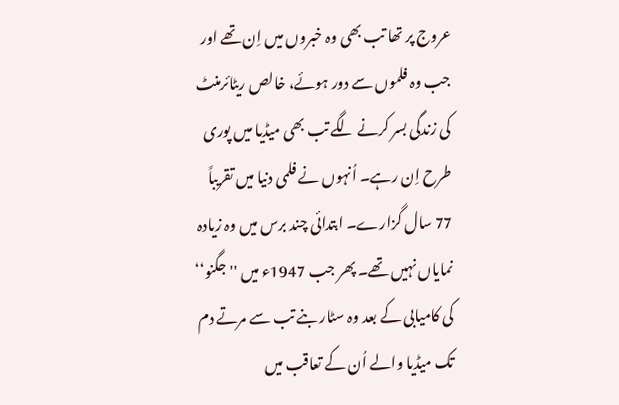عروج پر تھا تب بھی وہ خبروں میں اِن تھے اور جب وہ فلموں سے دور ہوئے، خالص ریٹائرمنٹ کی زندگی بسر کرنے لگے تب بھی میڈیا میں پوری طرح اِن رہے۔ اُنہوں نے فلمی دنیا میں تقریباً 77 سال گزارے۔ ابتدائی چند برس میں وہ زیادہ نمایاں نہیں تھے۔ پھر جب 1947ء میں ''جگنو‘‘ کی کامیابی کے بعد وہ سٹار بنے تب سے مرتے دم تک میڈیا والے اُن کے تعاقب میں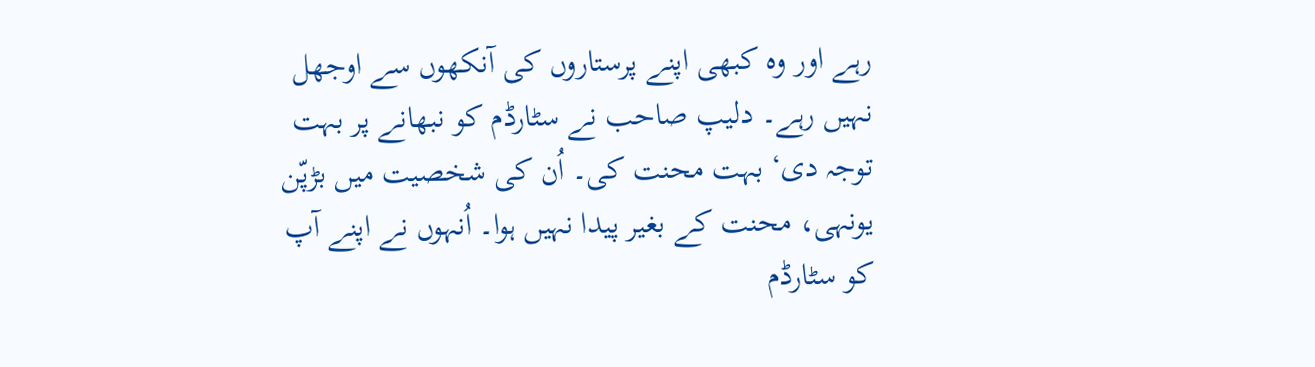رہے اور وہ کبھی اپنے پرستاروں کی آنکھوں سے اوجھل نہیں رہے۔ دلیپ صاحب نے سٹارڈم کو نبھانے پر بہت توجہ دی‘ بہت محنت کی۔ اُن کی شخصیت میں بڑپّن یونہی، محنت کے بغیر پیدا نہیں ہوا۔ اُنہوں نے اپنے آپ کو سٹارڈم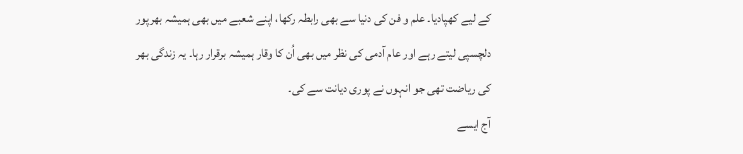کے لیے کھپادیا۔ علم و فن کی دنیا سے بھی رابطہ رکھا، اپنے شعبے میں بھی ہمیشہ بھرپور دلچسپی لیتے رہے اور عام آدمی کی نظر میں بھی اُن کا وقار ہمیشہ برقرار رہا۔ یہ زندگی بھر کی ریاضت تھی جو انہوں نے پوری دیانت سے کی۔
آج ایسے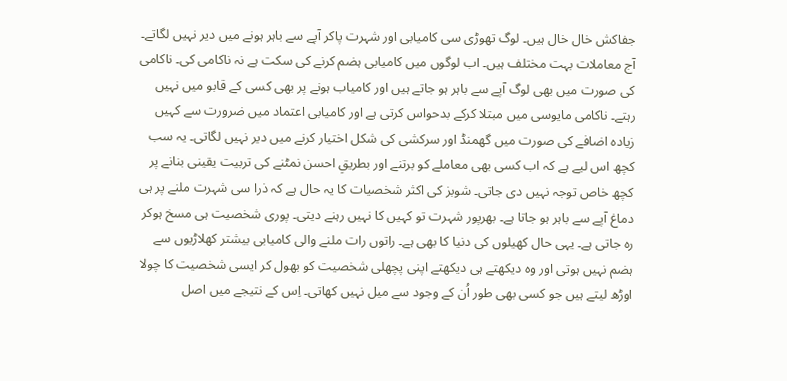جفاکش خال خال ہیں۔ لوگ تھوڑی سی کامیابی اور شہرت پاکر آپے سے باہر ہونے میں دیر نہیں لگاتے۔ آج معاملات بہت مختلف ہیں۔ اب لوگوں میں کامیابی ہضم کرنے کی سکت ہے نہ ناکامی کی۔ ناکامی کی صورت میں بھی لوگ آپے سے باہر ہو جاتے ہیں اور کامیاب ہونے پر بھی کسی کے قابو میں نہیں رہتے۔ ناکامی مایوسی میں مبتلا کرکے بدحواس کرتی ہے اور کامیابی اعتماد میں ضرورت سے کہیں زیادہ اضافے کی صورت میں گھمنڈ اور سرکشی کی شکل اختیار کرنے میں دیر نہیں لگاتی۔ یہ سب کچھ اس لیے ہے کہ اب کسی بھی معاملے کو برتنے اور بطریقِ احسن نمٹنے کی تربیت یقینی بنانے پر کچھ خاص توجہ نہیں دی جاتی۔ شوبز کی اکثر شخصیات کا یہ حال ہے کہ ذرا سی شہرت ملنے پر ہی دماغ آپے سے باہر ہو جاتا ہے۔ بھرپور شہرت تو کہیں کا نہیں رہنے دیتی۔ پوری شخصیت ہی مسخ ہوکر رہ جاتی ہے۔ یہی حال کھیلوں کی دنیا کا بھی ہے۔ راتوں رات ملنے والی کامیابی بیشتر کھلاڑیوں سے ہضم نہیں ہوتی اور وہ دیکھتے ہی دیکھتے اپنی پچھلی شخصیت کو بھول کر ایسی شخصیت کا چولا اوڑھ لیتے ہیں جو کسی بھی طور اُن کے وجود سے میل نہیں کھاتی۔ اِس کے نتیجے میں اصل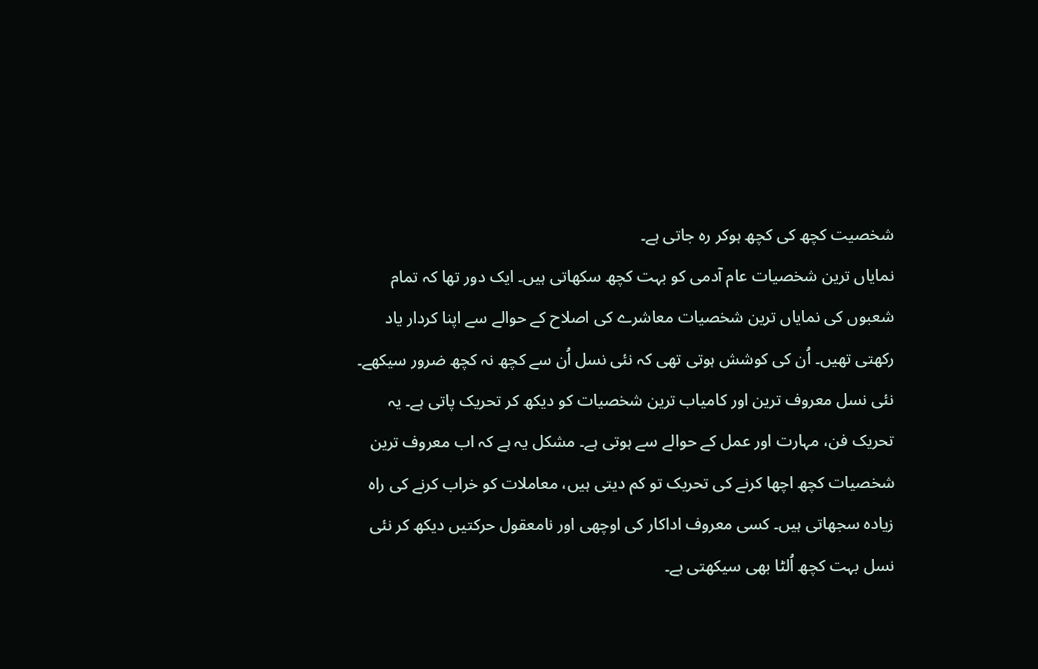شخصیت کچھ کی کچھ ہوکر رہ جاتی ہے۔
نمایاں ترین شخصیات عام آدمی کو بہت کچھ سکھاتی ہیں۔ ایک دور تھا کہ تمام شعبوں کی نمایاں ترین شخصیات معاشرے کی اصلاح کے حوالے سے اپنا کردار یاد رکھتی تھیں۔ اُن کی کوشش ہوتی تھی کہ نئی نسل اُن سے کچھ نہ کچھ ضرور سیکھے۔ نئی نسل معروف ترین اور کامیاب ترین شخصیات کو دیکھ کر تحریک پاتی ہے۔ یہ تحریک فن، مہارت اور عمل کے حوالے سے ہوتی ہے۔ مشکل یہ ہے کہ اب معروف ترین شخصیات کچھ اچھا کرنے کی تحریک تو کم دیتی ہیں، معاملات کو خراب کرنے کی راہ زیادہ سجھاتی ہیں۔ کسی معروف اداکار کی اوچھی اور نامعقول حرکتیں دیکھ کر نئی نسل بہت کچھ اُلٹا بھی سیکھتی ہے۔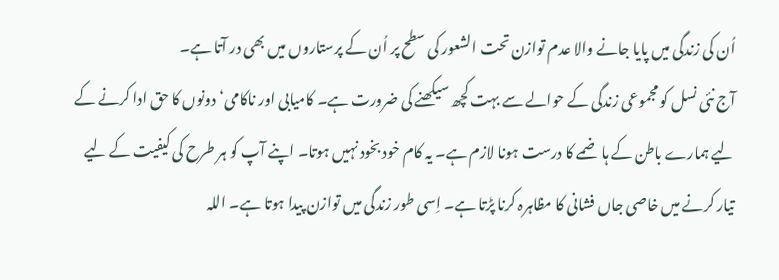اُن کی زندگی میں پایا جانے والا عدم توازن تحت الشعور کی سطح پر اُن کے پرستاروں میں بھی در آتا ہے۔
آج نئی نسل کو مجموعی زندگی کے حوالے سے بہت کچھ سیکھنے کی ضرورت ہے۔ کامیابی اور ناکامی‘ دونوں کا حق ادا کرنے کے لیے ہمارے باطن کے ہاضمے کا درست ہونا لازم ہے۔ یہ کام خود بخود نہیں ہوتا۔ اپنے آپ کو ہر طرح کی کیفیت کے لیے تیار کرنے میں خاصی جاں فشانی کا مظاہرہ کرنا پڑتا ہے۔ اِسی طور زندگی میں توازن پیدا ہوتا ہے۔ اللہ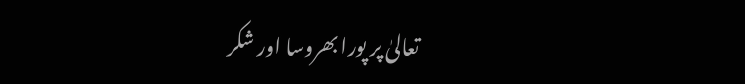تعالیٰ پر پورا بھروسا اور شکر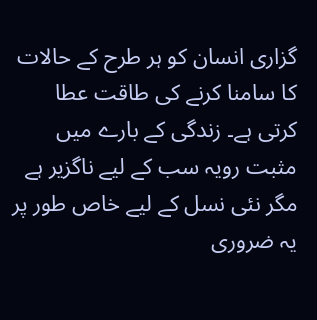گزاری انسان کو ہر طرح کے حالات کا سامنا کرنے کی طاقت عطا کرتی ہے۔ زندگی کے بارے میں مثبت رویہ سب کے لیے ناگزیر ہے مگر نئی نسل کے لیے خاص طور پر یہ ضروری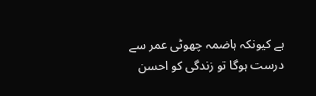ہے کیونکہ ہاضمہ چھوٹی عمر سے درست ہوگا تو زندگی کو احسن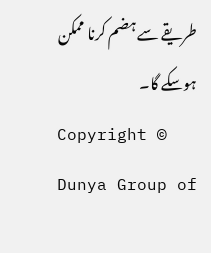طریقے سے ہضم کرنا ممکن ہوسکے گا۔
Copyright © Dunya Group of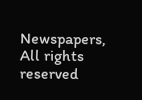Newspapers, All rights reserved